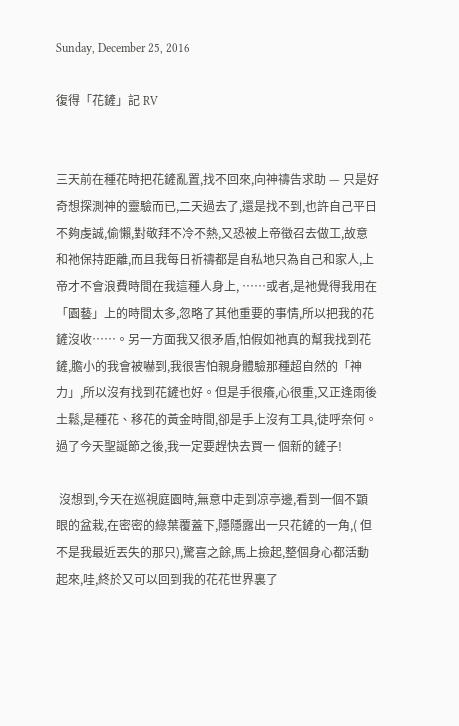Sunday, December 25, 2016

復得「花鏟」記 RV


三天前在種花時把花鏟亂置,找不回來,向神禱告求助 — 只是好奇想探測神的靈驗而已,二天過去了,還是找不到,也許自己平日不夠虔誠,偷懶,對敬拜不冷不熱,又恐被上帝徵召去做工,故意和祂保持距離,而且我每日祈禱都是自私地只為自己和家人,上帝才不會浪費時間在我這種人身上, ⋯⋯或者,是衪覺得我用在「園藝」上的時間太多,忽略了其他重要的事情,所以把我的花鏟沒收⋯⋯。另一方面我又很矛盾,怕假如祂真的幫我找到花鏟,膽小的我會被嚇到,我很害怕親身體驗那種超自然的「神力」,所以沒有找到花鏟也好。但是手很癢,心很重,又正逢雨後土鬆,是種花、移花的黃金時間,卻是手上沒有工具,徒呼奈何。過了今天聖誕節之後,我一定要趕快去買一 個新的鏟子!

 沒想到,今天在巡視庭園時,無意中走到凉亭邊,看到一個不顕眼的盆栽,在密密的綠葉覆蓋下,隱隱露出一只花鏟的一角,( 但不是我最近丟失的那只),驚喜之餘,馬上撿起,整個身心都活動起來,哇,終於又可以回到我的花花世界裏了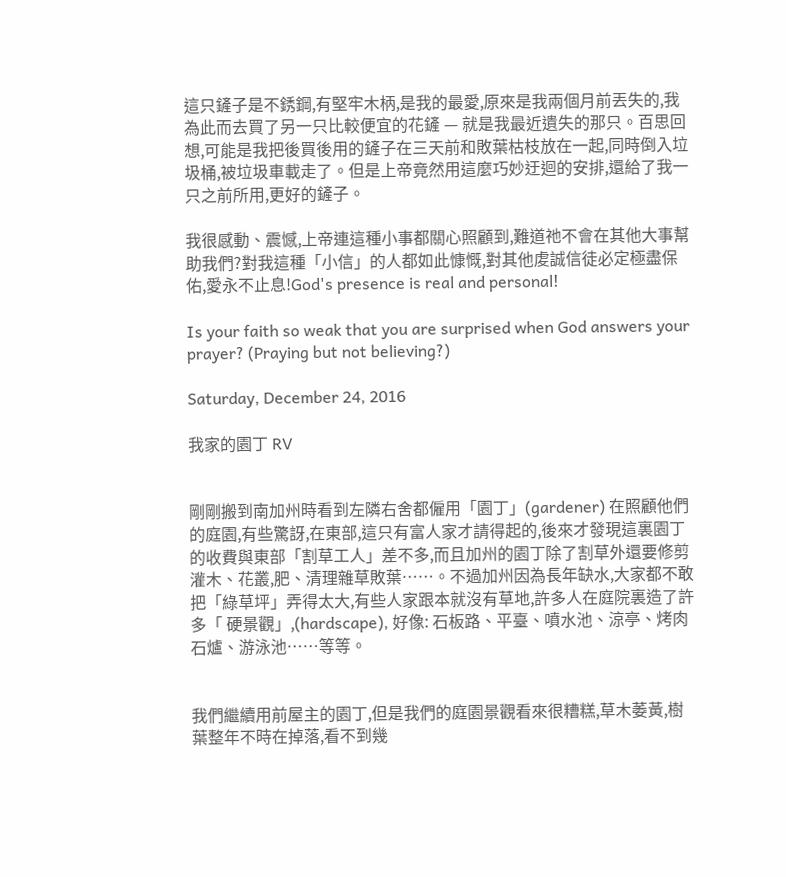這只鏟子是不銹鋼,有堅牢木柄,是我的最愛,原來是我兩個月前丟失的,我為此而去買了另一只比較便宜的花鏟 — 就是我最近遺失的那只。百思回想,可能是我把後買後用的鏟子在三天前和敗葉枯枝放在一起,同時倒入垃圾桶,被垃圾車載走了。但是上帝竟然用這麼巧妙迂迴的安排,還給了我一只之前所用,更好的鏟子。

我很感動、震憾,上帝連這種小事都關心照顧到,難道祂不會在其他大事幫助我們?對我這種「小信」的人都如此慷慨,對其他䖍誠信徒必定極盡保佑,愛永不止息!God's presence is real and personal!

Is your faith so weak that you are surprised when God answers your prayer? (Praying but not believing?)

Saturday, December 24, 2016

我家的園丁 RV


剛剛搬到南加州時看到左隣右舍都僱用「園丁」(gardener) 在照顧他們的庭園,有些驚訝,在東部,這只有富人家才請得起的,後來才發現這裏園丁的收費與東部「割草工人」差不多,而且加州的園丁除了割草外還要修剪灌木、花叢,肥、清理雜草敗葉⋯⋯。不過加州因為長年缺水,大家都不敢把「綠草坪」弄得太大,有些人家跟本就沒有草地,許多人在庭院裏造了許多「 硬景觀」,(hardscape), 好像: 石板路、平臺、噴水池、涼亭、烤肉石爐、游泳池⋯⋯等等。


我們繼續用前屋主的園丁,但是我們的庭園景觀看來很糟糕,草木萎黃,樹葉整年不時在掉落,看不到幾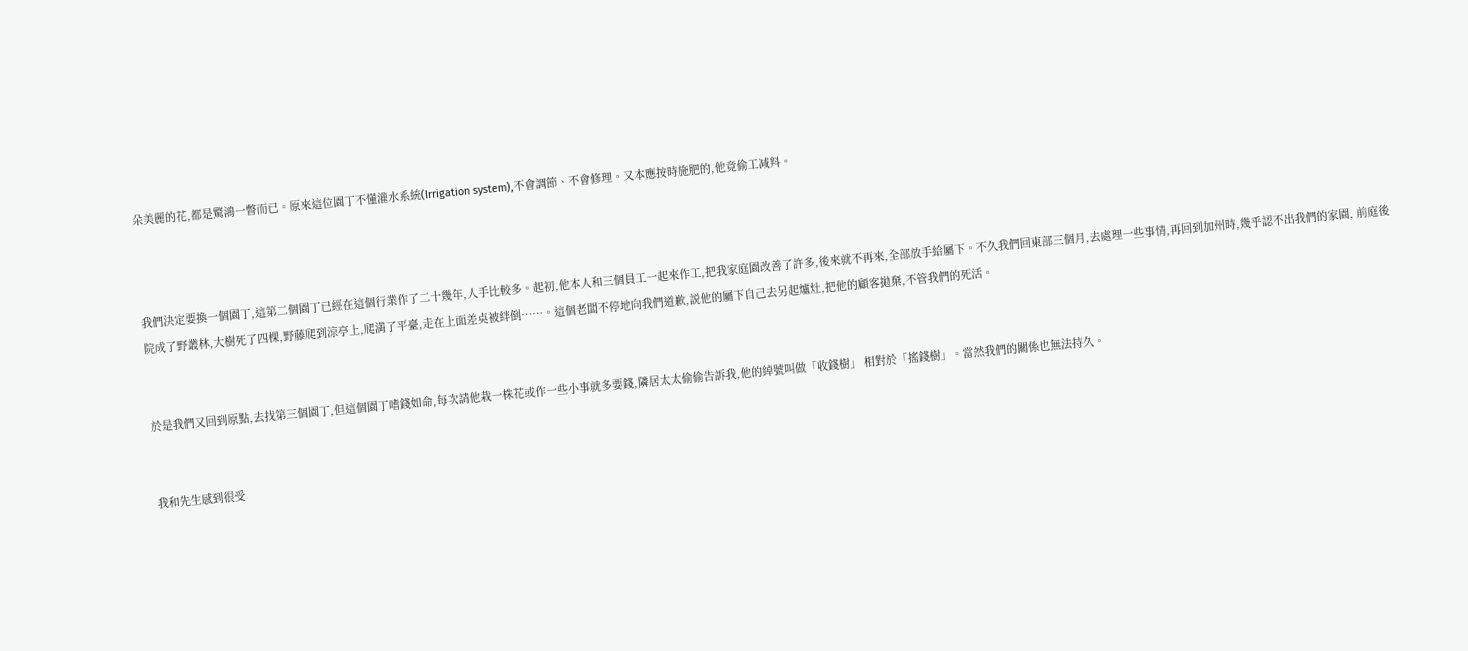朵美麗的花,都是驚鴻一瞥而已。原來這位園丁不懂灌水系統(Irrigation system),不會調節、不會修理。又本應按時施肥的,他竟偷工减㪵。



我們決定要換一個園丁,這第二個園丁已經在這個行業作了二十幾年,人手比較多。起初,他本人和三個員工一起來作工,把我家庭園改善了許多,後來就不再來,全部放手給屬下。不久我們回東部三個月,去處理一些事情,再回到加州時,幾乎認不出我們的家園, 前庭後院成了野叢林,大樹死了四棵,野藤爬到涼亭上,爬満了平臺,走在上面差奌被絆倒⋯⋯。這個老闆不停地向我們道歉,説他的屬下自己去另起爐灶,把他的顧客拋棄,不管我們的死活。


於是我們又回到原點,去找第三個園丁,但這個園丁嗜錢如命,每次請他栽一株花或作一些小事就多要錢,隣居太太偷偷告訴我,他的綽號叫做「收錢樹」 相對於「搖錢樹」。當然我們的關係也無法持久。


我和先生感到很受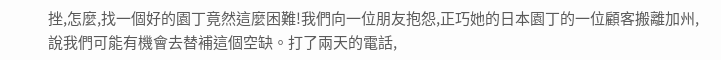挫,怎麼,找一個好的園丁竟然這麼困難!我們向一位朋友抱怨,正巧她的日本園丁的一位顧客搬離加州,說我們可能有機會去替補這個空缺。打了兩天的電話,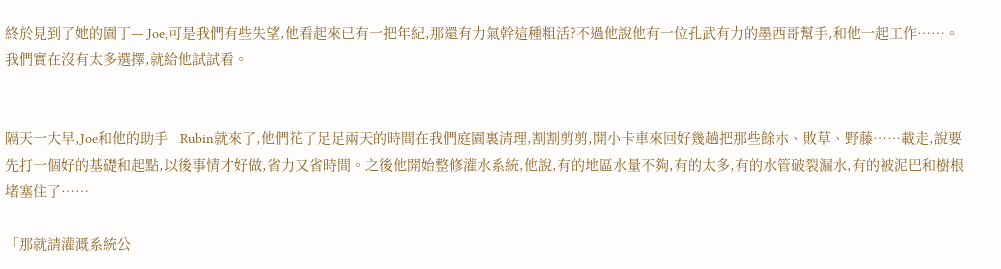終於見到了她的園丁— Joe,可是我們有些失望,他看起來已有一把年紀,那還有力氣幹這種粗活?不過他說他有一位孔武有力的墨西哥幫手,和他一起工作⋯⋯。我們實在沒有太多選擇,就給他試試看。


隔天一大早,Joe和他的助手   Rubin就來了,他們花了足足兩天的時間在我們庭園裏清理,割割剪剪,開小卡車來回好幾趟把那些餘朩、敗草、野藤⋯⋯載走,說要先打一個好的基礎和起點,以後事情才好做,省力又省時間。之後他開始整修灌水系統,他說,有的地區水量不夠,有的太多,有的水管破裂漏水,有的被泥巴和樹根堵塞住了⋯⋯

「那就請灌溉系統公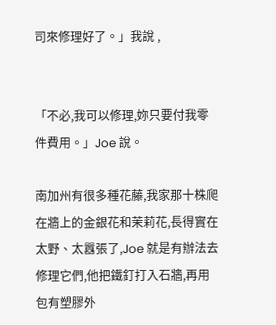司來修理好了。」我說 ,


「不必,我可以修理,妳只要付我零件費用。」Joe 說。

南加州有很多種花藤,我家那十株爬在牆上的金銀花和茉莉花,長得實在太野、太囂張了,Joe 就是有辦法去修理它們,他把鐵釘打入石牆,再用包有塑膠外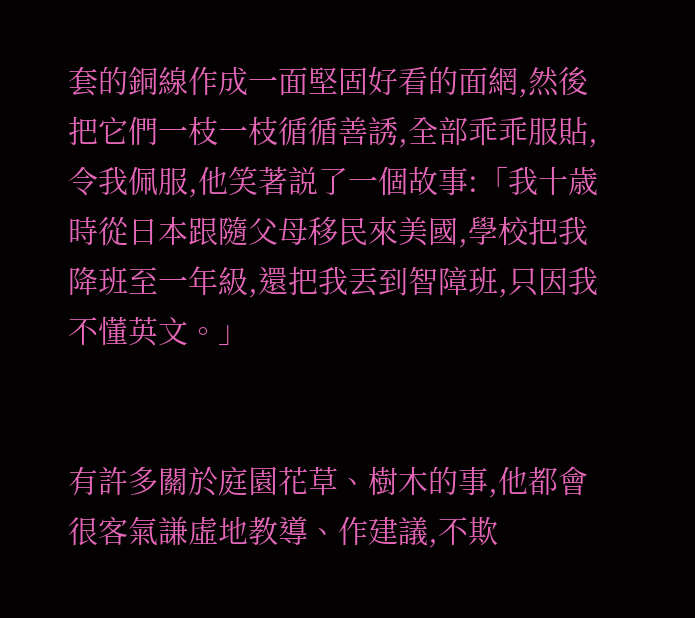套的銅線作成一面堅固好看的面網,然後把它們一枝一枝循循善誘,全部乖乖服貼,令我佩服,他笑著説了一個故事:「我十歳時從日本跟隨父母移民來美國,學校把我降班至一年級,還把我丟到智障班,只因我不懂英文。」


有許多關於庭園花草、樹木的事,他都會很客氣謙虛地教導、作建議,不欺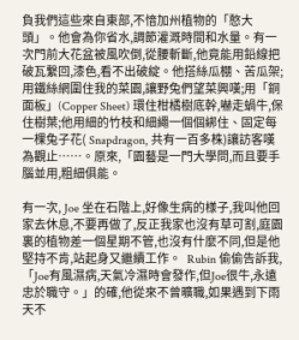負我們這些來自東部,不愔加州植物的「憨大頭」。他會為你省水,調節灌溉時間和水量。有一次門前大花盆被風吹倒,從腰斬斷,他竟能用鉛線把破瓦繋回,漆色,看不出破綻。他搭絲瓜棚、苦瓜架;用鐵絲網圍住我的菜園,讓野兔們望菜興嘆;用「銅面板」(Copper Sheet) 環住柑橘樹底幹,嚇走蝸牛,保住樹葉;他用細的竹枝和細繩一個個綁住、固定每一棵兔子花( Snapdragon, 共有一百多株)讓訪客嘆為觀止⋯⋯。原來,「園藝是一門大學問,而且要手腦並用,粗細俱能。

有一次, Joe 坐在石階上,好像生病的様子,我叫他回家去休息,不要再做了,反正我家也沒有草可割,庭園裏的植物差一個星期不管,也沒有什麼不同,但是他堅持不肯,站起身又繼續工作。  Rubin 偷偷告訴我,「Joe有風濕病,天氣冷濕時會發作,但Joe很牛,永遠忠於職守。」的確,他從來不曾曠職,如果遇到下雨天不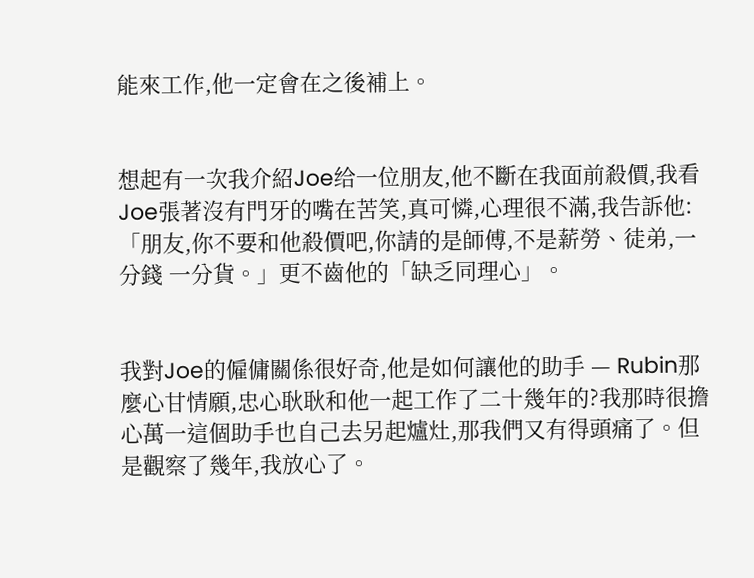能來工作,他一定會在之後補上。


想起有一次我介紹Joe给一位朋友,他不斷在我面前殺價,我看Joe張著沒有門牙的嘴在苦笑,真可憐,心理很不滿,我告訴他:「朋友,你不要和他殺價吧,你請的是師傅,不是薪勞、徒弟,一分錢 一分貨。」更不齒他的「缺乏同理心」。


我對Joe的僱傭關係很好奇,他是如何讓他的助手 — Rubin那麼心甘情願,忠心耿耿和他一起工作了二十幾年的?我那時很擔心萬一這個助手也自己去另起爐灶,那我們又有得頭痛了。但是觀察了幾年,我放心了。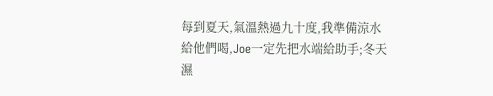每到夏天,氣溫熱過九十度,我準備涼水給他們喝,Joe一定先把水端給助手;冬天濕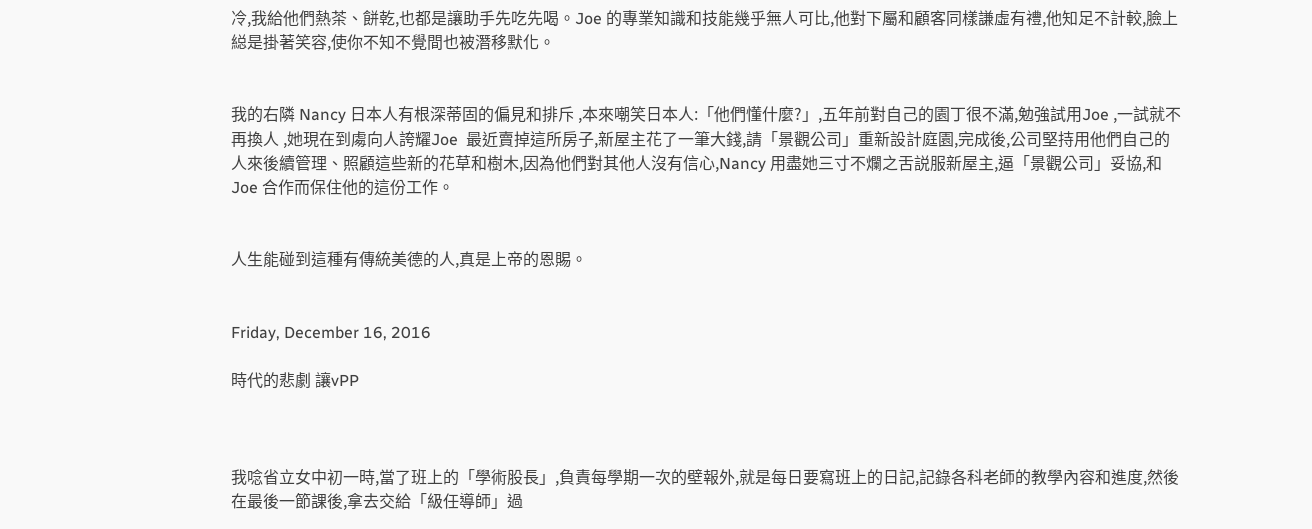冷,我給他們熱茶、餅乾,也都是讓助手先吃先喝。Joe 的專業知識和技能幾乎無人可比,他對下屬和顧客同樣謙虛有禮,他知足不計較,臉上縂是掛著笑容,使你不知不覺間也被潛移默化。


我的右隣 Nancy 日本人有根深蒂固的偏見和排斥 ,本來嘲笑日本人:「他們懂什麼?」,五年前對自己的園丁很不滿,勉強試用Joe ,一試就不再換人 ,她現在到䖏向人誇耀Joe  最近賣掉這所房子,新屋主花了一筆大錢,請「景觀公司」重新設計庭園,完成後,公司堅持用他們自己的人來後續管理、照顧這些新的花草和樹木,因為他們對其他人沒有信心,Nancy 用盡她三寸不爛之舌説服新屋主,逼「景觀公司」妥協,和 Joe 合作而保住他的這份工作。


人生能碰到這種有傳統美德的人,真是上帝的恩賜。


Friday, December 16, 2016

時代的悲劇 讓vPP



我唸省立女中初一時,當了班上的「學術股長」,負責每學期一次的壁報外,就是每日要寫班上的日記,記錄各科老師的教學內容和進度,然後在最後一節課後,拿去交給「級任導師」過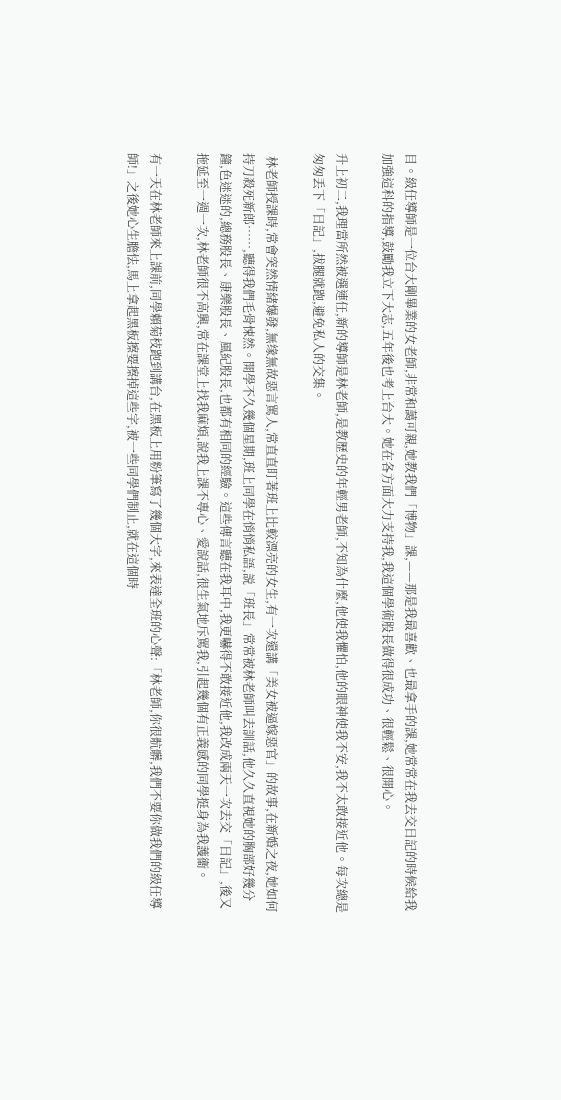目。級任導師是一位台大剛畢業的女老師,非常和藹可親,她教我們「博物」課,——那是我最喜歡、也最拿手的課,她常常在我去交日記的時候給我加強這科的指導,鼓勵我立下大志,五年後也考上台大。她在各方面大力支持我,我這個學術股長做得很成功、很輕鬆、很開心。

升上初二,我理當所然被選連任,新的導師是林老師,是教歷史的年輕男老師,不知為什麼,他使我懼怕,他的眼神使我不安,我不太敢接近他。每次總是匆匆丢下「日記」,拔腿就跑,避免私人的交集。

 林老師授課時,常會突然情緒爆發,無缘無故惡言駡人,常直直盯著班上比較漂亮的女生,有一次還講「美女被逼嫁惡官」的故事,在新婚之夜,她如何持刀殺死新郎……,聽得我們毛骨悚然。開學不久幾個星期,班上同學在悄悄私語,説「班長」常常被林老師叫去訓話,他久久直視她的胸部好幾分鐘,色迷迷的,總務股長、康樂股長、風紀股長,也都有相同的經驗。這些傳言聽在我耳中,我更嚇得不敢接近他,我改成兩天一次去交「日記」,後又拖延至一週一次,林老師很不高興,常在課堂上找我麻煩,說我上課不專心、愛說話,很生氣地斥駡我,引起幾個有正義感的同學挺身為我䕶衞。

有一天在林老師來上課前,同學賴菊枝跑到講台,在黑板上用粉筆寫了幾個大字,來表達全班的心聲:「林老師,你很骯髒,我們不要你做我們的級任導師!」之後她心生膽怯,馬上拿起黑板擦要擦掉這些字,被一些同學們制止,就在這個時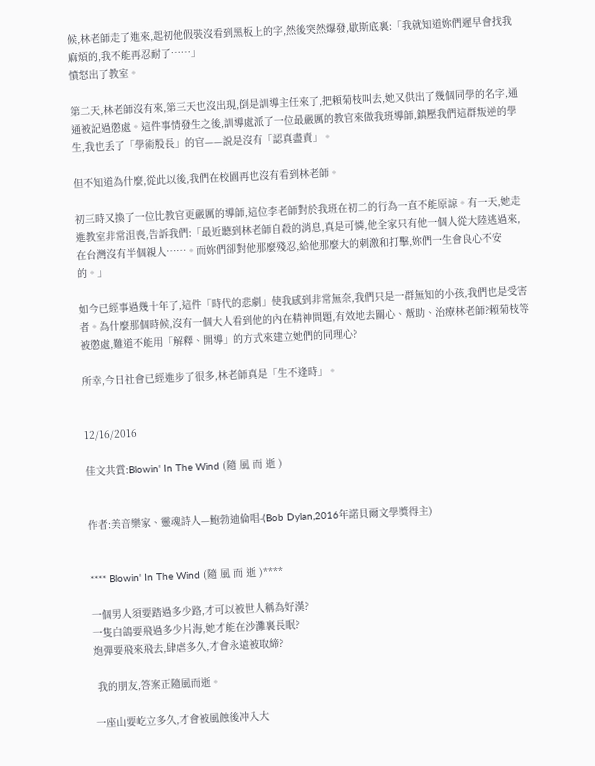候,林老師走了進來,起初他假裝沒看到黑板上的字,然後突然爆發,歇斯底裏:「我就知道妳們遲早會找我麻煩的,我不能再忍耐了⋯⋯」
憤怒出了教室。

第二天,林老師沒有來,第三天也沒出現,倒是訓導主任來了,把頼菊枝叫去,她又供出了幾個同學的名字,通通被記過懲處。這件事情發生之後,訓導處派了一位最嚴厲的教官來做我班導師,鎮壓我們這群叛逆的學生,我也丢了「學術股長」的官——説是沒有「認真盡責」。

但不知道為什麼,從此以後,我們在校園再也沒有看到林老師。

初三時又換了一位比教官更嚴厲的導師,這位李老師對於我班在初二的行為一直不能原諒。有一天,她走進教室非常沮喪,告訴我們:「最近聽到林老師自殺的消息,真是可憐,他全家只有他一個人從大陸逃過來,在台灣沒有半個親人⋯⋯。而妳們卻對他那麼殘忍,給他那麼大的刺激和打擊,妳們一生會良心不安的。」

如今已經事過幾十年了,這件「時代的悲劇」使我感到非常無奈,我們只是一群無知的小孩,我們也是受害者。為什麼那個時候,沒有一個大人看到他的內在精神問題,有效地去關心、幚助、治療林老師?賴菊枝等被懲處,難道不能用「解釋、開導」的方式來建立她們的同理心?

所幸,今日社會已經進步了很多,林老師真是「生不逢時」。


12/16/2016

佳文共賞:Blowin' In The Wind (隨 風 而 逝 )


作者:美音樂家、靈魂詩人—鮑勃迪倫唱-(Bob Dylan,2016年諾貝爾文學獎得主)


**** Blowin' In The Wind (隨 風 而 逝 )****

一個男人須要踏過多少路,才可以被世人稱為好漢?
一隻白鴿要飛過多少片海,她才能在沙灘裏長眠?
炮彈要飛來飛去,肆虐多久,才會永遠被取締?

 我的朋友,答案正隨風而逝。

一座山要屹立多久,才會被風蝕後冲入大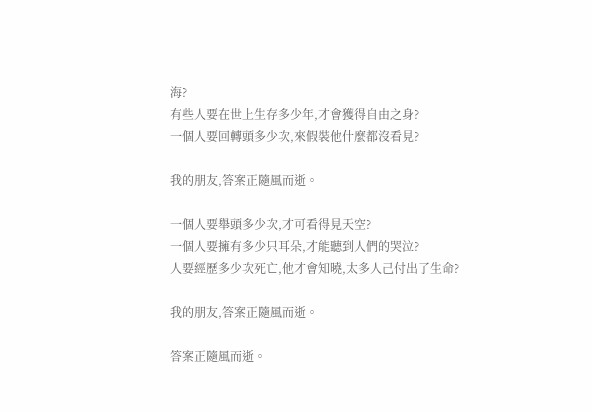海?
有些人要在世上生存多少年,才會獲得自由之身?
一個人要回轉頭多少次,來假裝他什麼都沒看見?

我的朋友,答案正隨風而逝。

一個人要舉頭多少次,才可看得見天空?
一個人要擁有多少只耳朵,才能聽到人們的哭泣?
人要經歷多少次死亡,他才會知曉,太多人己付出了生命?

我的朋友,答案正隨風而逝。

答案正隨風而逝。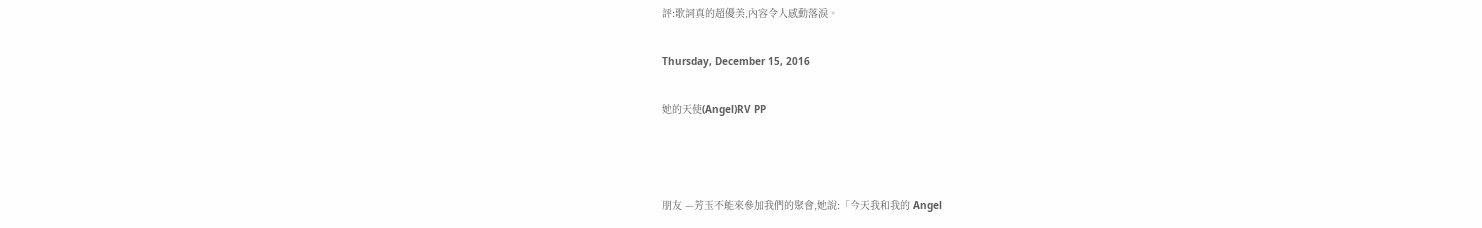評:歌詞真的超優美,內容令人感動落淚。

Thursday, December 15, 2016

她的天使(Angel)RV PP



朋友 —芳玉不能來參加我們的聚會,她說:「今天我和我的 Angel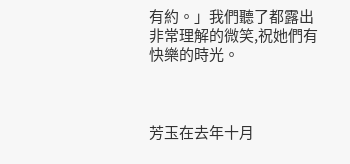有約。」我們聽了都露出非常理解的微笑,祝她們有快樂的時光。



芳玉在去年十月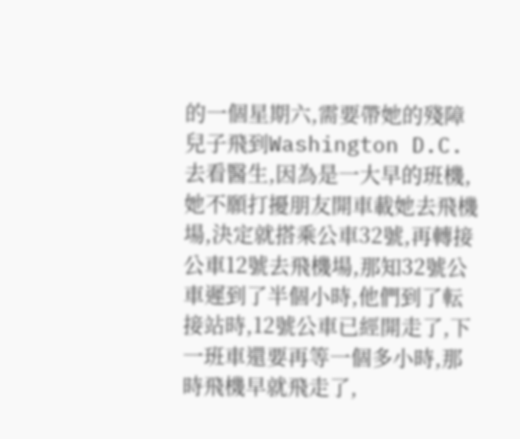的一個星期六,需要帶她的殘障兒子飛到Washington D.C.去看醫生,因為是一大早的班機,她不願打擾朋友開車載她去飛機場,決定就搭乘公車32號,再轉接公車12號去飛機場,那知32號公車遲到了半個小時,他們到了転接站時,12號公車已經開走了,下一班車還要再等一個多小時,那時飛機早就飛走了,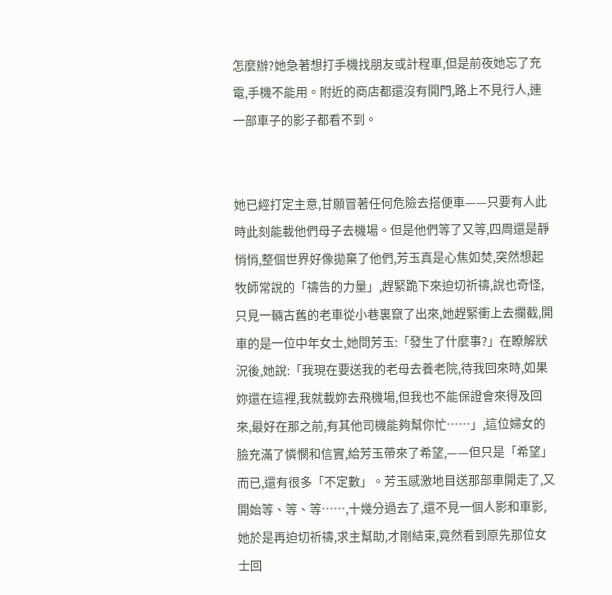怎麼辦?她急著想打手機找朋友或計程車,但是前夜她忘了充電,手機不能用。附近的商店都還沒有開門,路上不見行人,連一部車子的影子都看不到。


她已經打定主意,甘願冒著任何危險去搭便車——只要有人此時此刻能載他們母子去機場。但是他們等了又等,四周還是靜悄悄,整個世界好像拋棄了他們,芳玉真是心焦如焚,突然想起牧師常說的「禱告的力量」,趕緊跪下來迫切祈禱,說也奇怪,只見一輛古舊的老車從小巷裏竄了出來,她趕緊衝上去攔截,開車的是一位中年女士,她問芳玉:「發生了什麼事?」在瞭解狀況後,她說:「我現在要送我的老母去養老院,待我回來時,如果妳還在這裡,我就載妳去飛機場,但我也不能保證會來得及回來,最好在那之前,有其他司機能夠幫你忙⋯⋯」,這位婦女的臉充滿了憐憫和信實,給芳玉帶來了希望,——但只是「希望」而已,還有很多「不定數」。芳玉感激地目送那部車開走了,又開始等、等、等⋯⋯,十幾分過去了,還不見一個人影和車影,她於是再迫切祈禱,求主幫助,才剛結束,竟然看到原先那位女士回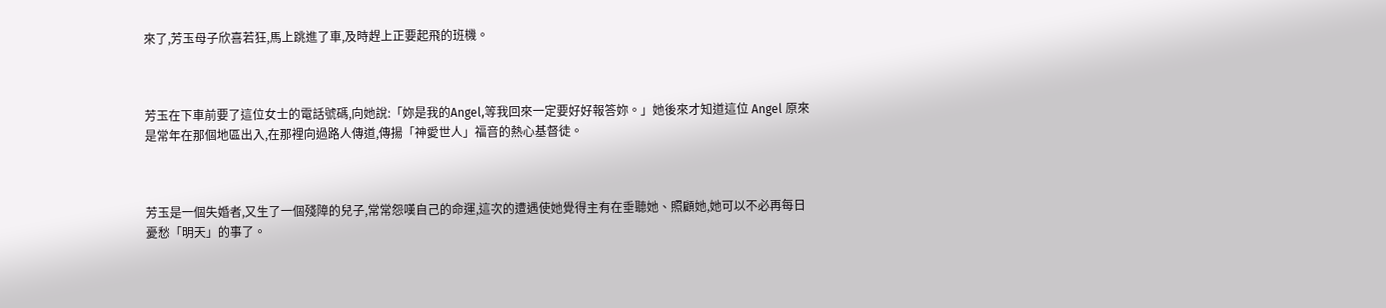來了,芳玉母子欣喜若狂,馬上跳進了車,及時趕上正要起飛的班機。



芳玉在下車前要了這位女士的電話號碼,向她說:「妳是我的Angel,等我回來一定要好好報答妳。」她後來才知道這位 Angel 原來是常年在那個地區出入,在那裡向過路人傳道,傳揚「神愛世人」福音的熱心基督徒。



芳玉是一個失婚者,又生了一個殘障的兒子,常常怨嘆自己的命運,這次的遭遇使她覺得主有在垂聽她、照顧她,她可以不必再每日憂愁「明天」的事了。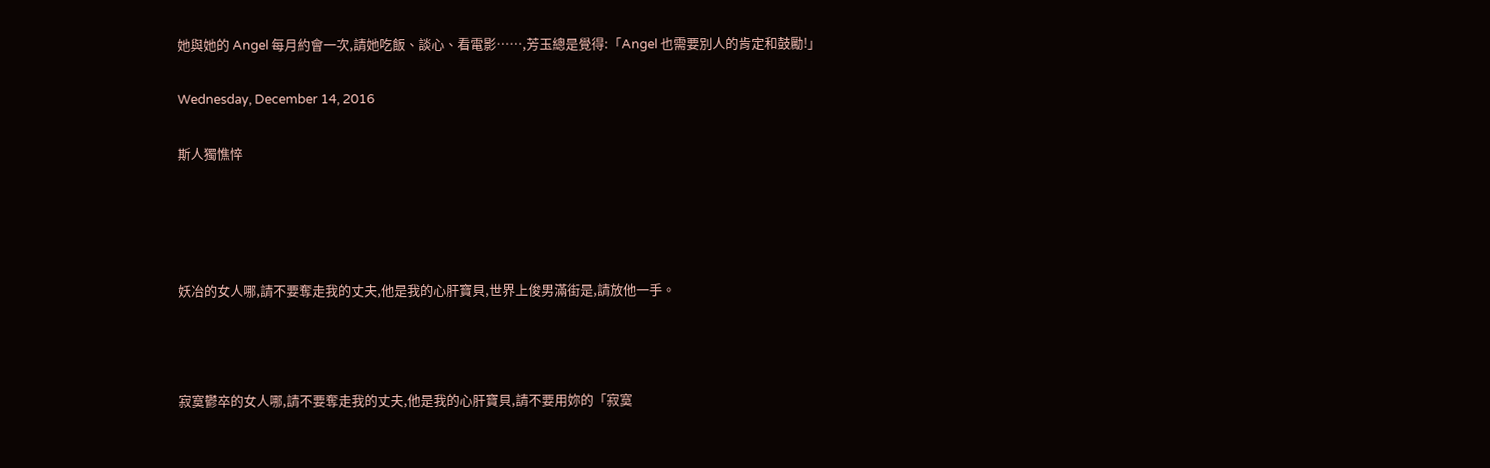她與她的 Angel 每月約會一次,請她吃飯、談心、看電影⋯⋯,芳玉總是覺得:「Angel 也需要別人的肯定和鼓勵!」

Wednesday, December 14, 2016

斯人獨憔悴




妖冶的女人哪,請不要奪走我的丈夫,他是我的心肝寶貝,世界上俊男滿街是,請放他一手。



寂寞鬱卒的女人哪,請不要奪走我的丈夫,他是我的心肝寶貝,請不要用妳的「寂寞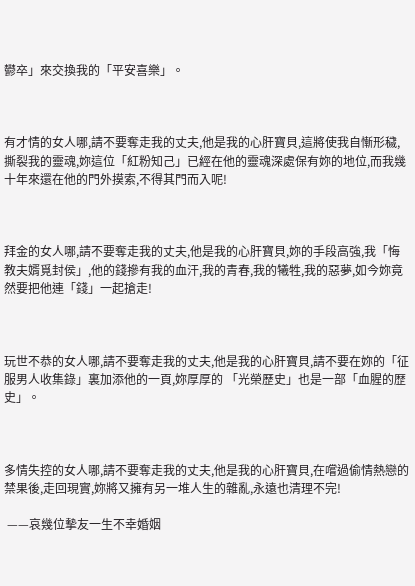鬰卒」來交換我的「平安喜樂」。



有才情的女人哪,請不要奪走我的丈夫,他是我的心肝寶貝,這將使我自慚形穢,撕裂我的靈魂,妳這位「紅粉知己」已經在他的靈魂深處保有妳的地位,而我幾十年來還在他的門外摸索,不得其門而入呢!



拜金的女人哪,請不要奪走我的丈夫,他是我的心肝寶貝,妳的手段高強,我「悔教夫婿覓封侯」,他的錢摻有我的血汗,我的青春,我的犧牲,我的惡夢,如今妳竟然要把他連「錢」一起搶走!



玩世不恭的女人哪,請不要奪走我的丈夫,他是我的心肝寶貝,請不要在妳的「征服男人收集錄」裏加添他的一頁,妳厚厚的 「光榮歷史」也是一部「血腥的歴史」。



多情失控的女人哪,請不要奪走我的丈夫,他是我的心肝寶貝,在嚐過偷情熱戀的禁果後,走回現實,妳將又擁有另一堆人生的雜亂,永遠也清理不完!

 ——哀幾位摰友一生不幸婚姻